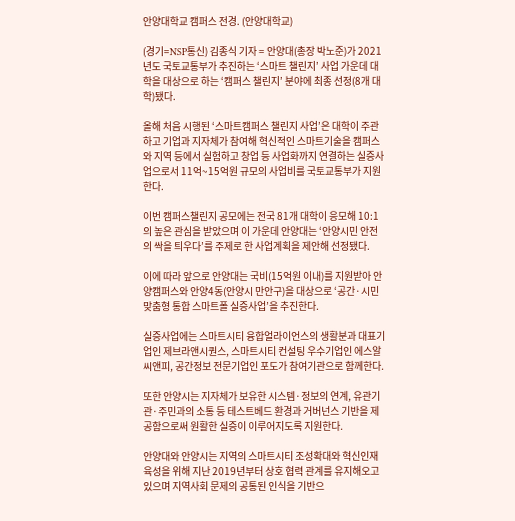안양대학교 캠퍼스 전경. (안양대학교)

(경기=NSP통신) 김종식 기자 = 안양대(총장 박노준)가 2021년도 국토교통부가 추진하는 ‘스마트 챌린지’ 사업 가운데 대학을 대상으로 하는 ‘캠퍼스 챌린지’ 분야에 최종 선정(8개 대학)됐다.

올해 처음 시행된 ‘스마트캠퍼스 챌린지 사업’은 대학이 주관하고 기업과 지자체가 참여해 혁신적인 스마트기술을 캠퍼스와 지역 등에서 실험하고 창업 등 사업화까지 연결하는 실증사업으로서 11억~15억원 규모의 사업비를 국토교통부가 지원한다.

이번 캠퍼스챌린지 공모에는 전국 81개 대학이 응모해 10:1의 높은 관심을 받았으며 이 가운데 안양대는 ‘안양시민 안전의 싹을 틔우다’를 주제로 한 사업계획을 제안해 선정됐다.

이에 따라 앞으로 안양대는 국비(15억원 이내)를 지원받아 안양캠퍼스와 안양4동(안양시 만안구)을 대상으로 ‘공간·시민 맞춤형 통합 스마트폴 실증사업’을 추진한다.

실증사업에는 스마트시티 융합얼라이언스의 생활분과 대표기업인 제브라앤시퀀스, 스마트시티 컨설팅 우수기업인 에스알씨앤피, 공간정보 전문기업인 포도가 참여기관으로 함께한다.

또한 안양시는 지자체가 보유한 시스템·정보의 연계, 유관기관·주민과의 소통 등 테스트베드 환경과 거버넌스 기반을 제공함으로써 원활한 실증이 이루어지도록 지원한다.

안양대와 안양시는 지역의 스마트시티 조성확대와 혁신인재 육성을 위해 지난 2019년부터 상호 협력 관계를 유지해오고 있으며 지역사회 문제의 공통된 인식을 기반으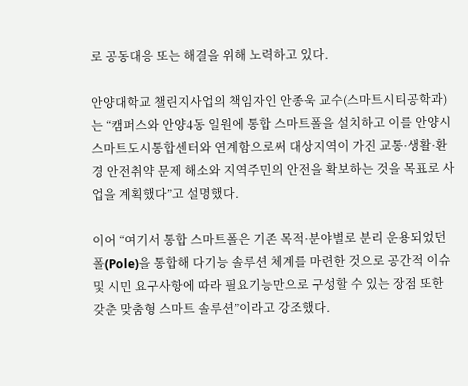로 공동대응 또는 해결을 위해 노력하고 있다.

안양대학교 챌린지사업의 책임자인 안종욱 교수(스마트시티공학과)는 “캠퍼스와 안양4동 일원에 통합 스마트폴을 설치하고 이를 안양시 스마트도시통합센터와 연계함으로써 대상지역이 가진 교통·생활·환경 안전취약 문제 해소와 지역주민의 안전을 확보하는 것을 목표로 사업을 계획했다”고 설명했다.

이어 “여기서 통합 스마트폴은 기존 목적·분야별로 분리 운용되었던 폴(Pole)을 통합해 다기능 솔루션 체계를 마련한 것으로 공간적 이슈 및 시민 요구사항에 따라 필요기능만으로 구성할 수 있는 장점 또한 갖춘 맞춤형 스마트 솔루션”이라고 강조했다.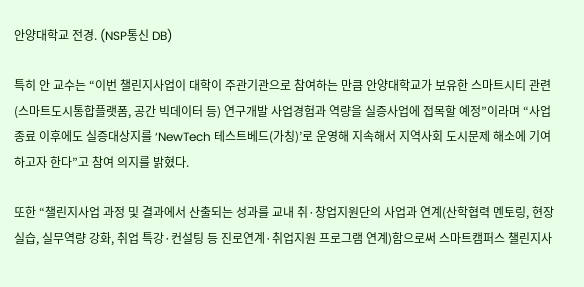안양대학교 전경. (NSP통신 DB)

특히 안 교수는 “이번 챌린지사업이 대학이 주관기관으로 참여하는 만큼 안양대학교가 보유한 스마트시티 관련(스마트도시통합플랫폼, 공간 빅데이터 등) 연구개발 사업경험과 역량을 실증사업에 접목할 예정”이라며 “사업종료 이후에도 실증대상지를 ‘NewTech 테스트베드(가칭)’로 운영해 지속해서 지역사회 도시문제 해소에 기여하고자 한다”고 참여 의지를 밝혔다.

또한 “챌린지사업 과정 및 결과에서 산출되는 성과를 교내 취·창업지원단의 사업과 연계(산학협력 멘토링, 현장실습, 실무역량 강화, 취업 특강·컨설팅 등 진로연계·취업지원 프로그램 연계)함으로써 스마트캠퍼스 챌린지사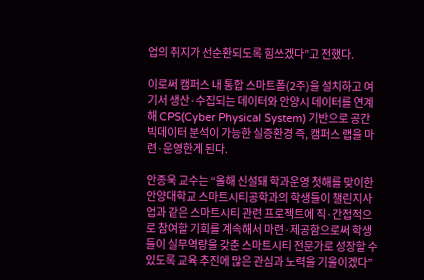업의 취지가 선순환되도록 힘쓰겠다”고 전했다.

이로써 캠퍼스 내 통합 스마트폴(2주)을 설치하고 여기서 생산·수집되는 데이터와 안양시 데이터를 연계해 CPS(Cyber Physical System) 기반으로 공간 빅데이터 분석이 가능한 실증환경 즉, 캠퍼스 랩을 마련·운영한게 된다.

안종욱 교수는 “올해 신설돼 학과운영 첫해를 맞이한 안양대학교 스마트시티공학과의 학생들이 챌린지사업과 같은 스마트시티 관련 프로젝트에 직·간접적으로 참여할 기회를 계속해서 마련·제공함으로써 학생들이 실무역량을 갖춘 스마트시티 전문가로 성장할 수 있도록 교육 추진에 많은 관심과 노력을 기울이겠다”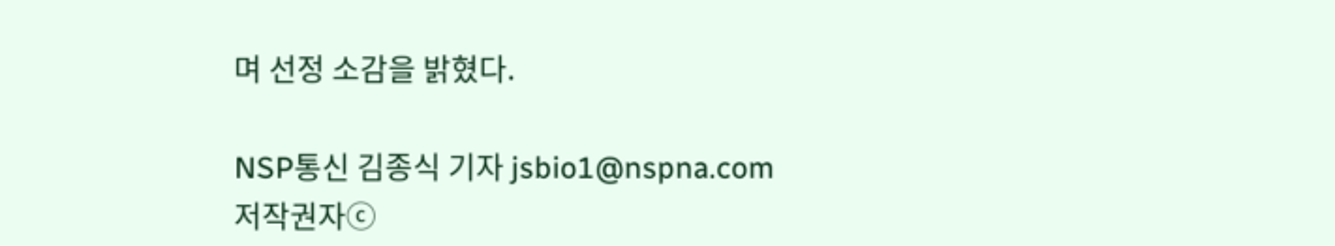며 선정 소감을 밝혔다.

NSP통신 김종식 기자 jsbio1@nspna.com
저작권자ⓒ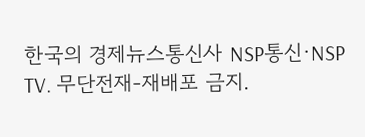한국의 경제뉴스통신사 NSP통신·NSP TV. 무단전재-재배포 금지.